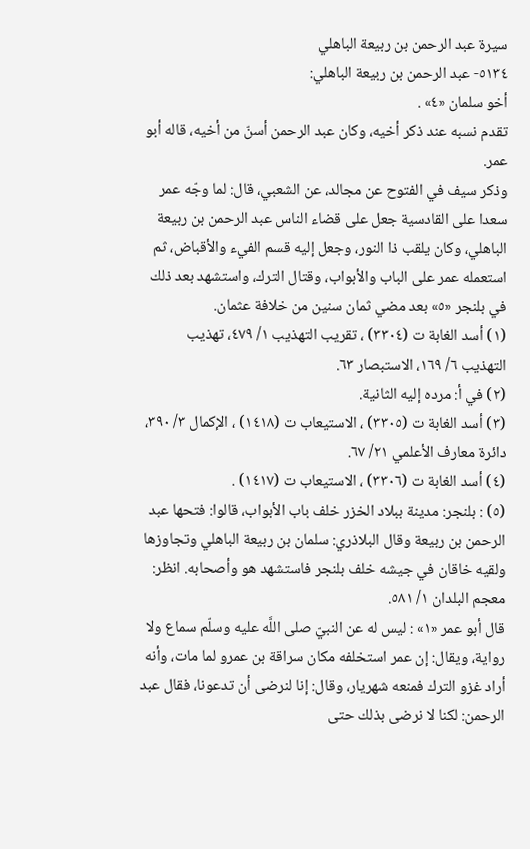سيرة عبد الرحمن بن ربيعة الباهلي
٥١٣٤- عبد الرحمن بن ربيعة الباهلي:
أخو سلمان «٤» .
تقدم نسبه عند ذكر أخيه، وكان عبد الرحمن أسنّ من أخيه، قاله أبو عمر.
وذكر سيف في الفتوح عن مجالد، عن الشعبي، قال: لما وجّه عمر سعدا على القادسية جعل على قضاء الناس عبد الرحمن بن ربيعة الباهلي، وكان يلقب ذا النور، وجعل إليه قسم الفيء والأقباض، ثم استعمله عمر على الباب والأبواب، وقتال الترك، واستشهد بعد ذلك في بلنجر «٥» بعد مضي ثمان سنين من خلافة عثمان.
(١) أسد الغابة ت (٣٣٠٤) ، تقريب التهذيب ١/ ٤٧٩، تهذيب التهذيب ٦/ ١٦٩، الاستبصار ٦٣.
(٢) في أ: مرده إليه الثانية.
(٣) أسد الغابة ت (٣٣٠٥) ، الاستيعاب ت (١٤١٨) ، الإكمال ٣/ ٣٩٠، دائرة معارف الأعلمي ٢١/ ٦٧.
(٤) أسد الغابة ت (٣٣٠٦) ، الاستيعاب ت (١٤١٧) .
(٥) : بلنجر: مدينة ببلاد الخزر خلف باب الأبواب، قالوا: فتحها عبد الرحمن بن ربيعة وقال البلاذري: سلمان بن ربيعة الباهلي وتجاوزها ولقيه خاقان في جيشه خلف بلنجر فاستشهد هو وأصحابه. انظر: معجم البلدان ١/ ٥٨١.
قال أبو عمر «١» : ليس له عن النبيّ صلى اللَّه عليه وسلّم سماع ولا رواية، ويقال: إن عمر استخلفه مكان سراقة بن عمرو لما مات، وأنه أراد غزو الترك فمنعه شهريار، وقال: إنا لنرضى أن تدعونا، فقال عبد الرحمن: لكنا لا نرضى بذلك حتى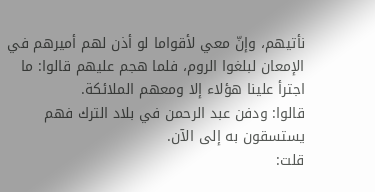نأتيهم، وإنّ معي لأقواما لو أذن لهم أميرهم في الإمعان لبلغوا الروم، فلما هجم عليهم قالوا: ما اجترأ علينا هؤلاء إلا ومعهم الملائكة.
قالوا: ودفن عبد الرحمن في بلاد الترك فهم يستسقون به إلى الآن.
قلت: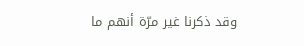وقد ذكرنا غير مرّة أنهم ما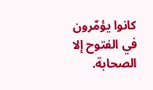كانوا يؤمّرون في الفتوح إلا الصحابة.